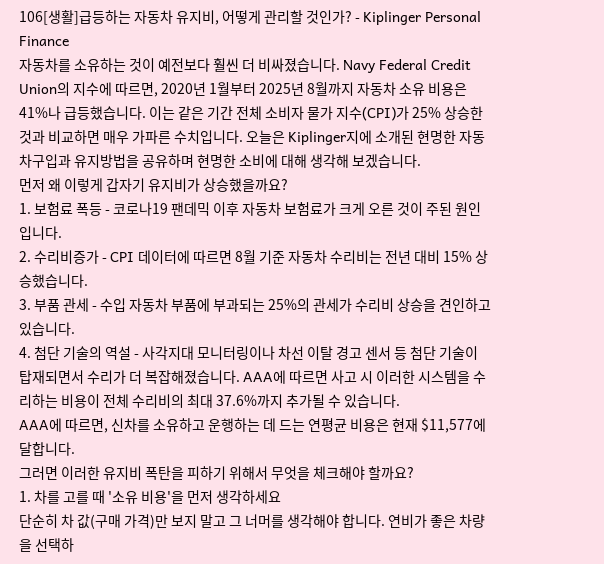106[생활]급등하는 자동차 유지비, 어떻게 관리할 것인가? - Kiplinger Personal Finance
자동차를 소유하는 것이 예전보다 훨씬 더 비싸졌습니다. Navy Federal Credit Union의 지수에 따르면, 2020년 1월부터 2025년 8월까지 자동차 소유 비용은 41%나 급등했습니다. 이는 같은 기간 전체 소비자 물가 지수(CPI)가 25% 상승한 것과 비교하면 매우 가파른 수치입니다. 오늘은 Kiplinger지에 소개된 현명한 자동차구입과 유지방법을 공유하며 현명한 소비에 대해 생각해 보겠습니다.
먼저 왜 이렇게 갑자기 유지비가 상승했을까요?
1. 보험료 폭등 - 코로나19 팬데믹 이후 자동차 보험료가 크게 오른 것이 주된 원인입니다.
2. 수리비증가 - CPI 데이터에 따르면 8월 기준 자동차 수리비는 전년 대비 15% 상승했습니다.
3. 부품 관세 - 수입 자동차 부품에 부과되는 25%의 관세가 수리비 상승을 견인하고 있습니다.
4. 첨단 기술의 역설 - 사각지대 모니터링이나 차선 이탈 경고 센서 등 첨단 기술이 탑재되면서 수리가 더 복잡해졌습니다. AAA에 따르면 사고 시 이러한 시스템을 수리하는 비용이 전체 수리비의 최대 37.6%까지 추가될 수 있습니다.
AAA에 따르면, 신차를 소유하고 운행하는 데 드는 연평균 비용은 현재 $11,577에 달합니다.
그러면 이러한 유지비 폭탄을 피하기 위해서 무엇을 체크해야 할까요?
1. 차를 고를 때 '소유 비용'을 먼저 생각하세요
단순히 차 값(구매 가격)만 보지 말고 그 너머를 생각해야 합니다. 연비가 좋은 차량을 선택하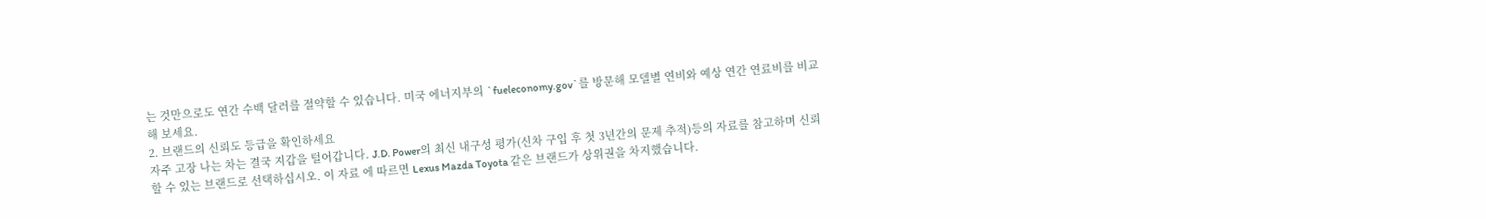는 것만으로도 연간 수백 달러를 절약할 수 있습니다. 미국 에너지부의 `fueleconomy.gov`를 방문해 모델별 연비와 예상 연간 연료비를 비교해 보세요.
2. 브랜드의 신뢰도 등급을 확인하세요
자주 고장 나는 차는 결국 지갑을 털어갑니다. J.D. Power의 최신 내구성 평가(신차 구입 후 첫 3년간의 문제 추적)등의 자료를 참고하며 신뢰할 수 있는 브랜드로 선택하십시오. 이 자료 에 따르면 Lexus Mazda Toyota 같은 브랜드가 상위권을 차지했습니다.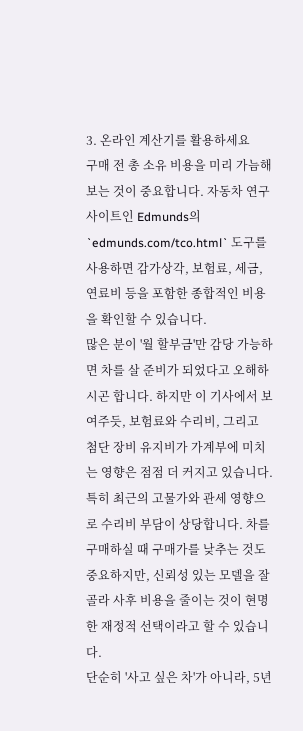3. 온라인 계산기를 활용하세요
구매 전 총 소유 비용을 미리 가늠해 보는 것이 중요합니다. 자동차 연구 사이트인 Edmunds의 `edmunds.com/tco.html` 도구를 사용하면 감가상각, 보험료, 세금, 연료비 등을 포함한 종합적인 비용을 확인할 수 있습니다.
많은 분이 '월 할부금'만 감당 가능하면 차를 살 준비가 되었다고 오해하시곤 합니다. 하지만 이 기사에서 보여주듯, 보험료와 수리비, 그리고 첨단 장비 유지비가 가계부에 미치는 영향은 점점 더 커지고 있습니다.
특히 최근의 고물가와 관세 영향으로 수리비 부담이 상당합니다. 차를 구매하실 때 구매가를 낮추는 것도 중요하지만, 신뢰성 있는 모델을 잘 골라 사후 비용을 줄이는 것이 현명한 재정적 선택이라고 할 수 있습니다.
단순히 '사고 싶은 차'가 아니라, 5년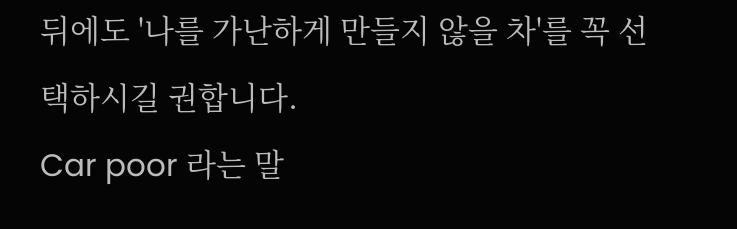뒤에도 '나를 가난하게 만들지 않을 차'를 꼭 선택하시길 권합니다.
Car poor 라는 말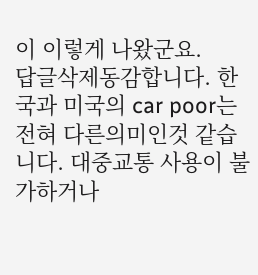이 이렇게 나왔군요.
답글삭제동감합니다. 한국과 미국의 car poor는 전혀 다른의미인것 같습니다. 대중교통 사용이 불가하거나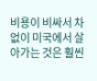비용이 비싸서 차없이 미국에서 살아가는 것은 훨씬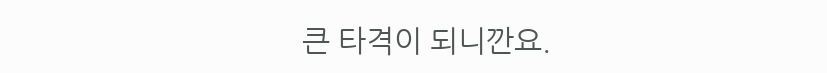큰 타격이 되니깐요.